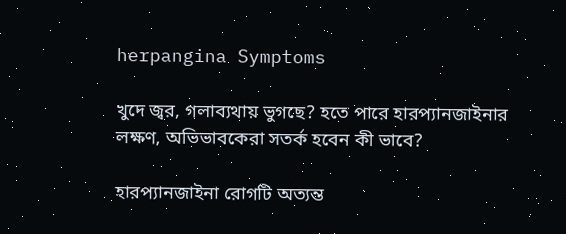herpangina Symptoms

খুদে জ্বর, গলাব্যথায় ভুগছে? হতে পারে হারপ্যানজাইনার লক্ষণ, অভিভাবকেরা সতর্ক হবেন কী ভাবে?

হারপ্যানজাইনা রোগটি অত্যন্ত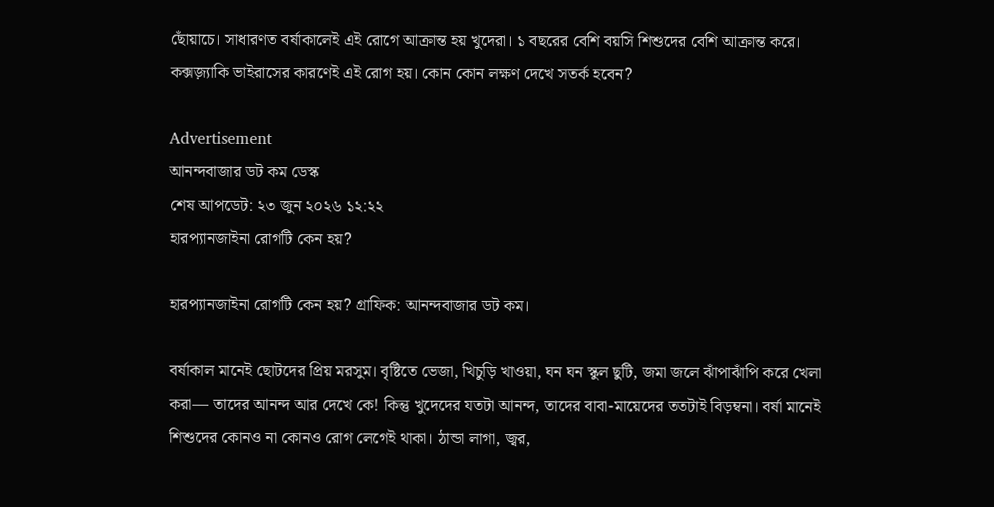ছোঁয়াচে। সাধারণত বর্ষাকালেই এই রোগে আক্রান্ত হয় খুদেরা। ১ বছরের বেশি বয়সি শিশুদের বেশি আক্রান্ত করে। কক্সজ়্যাকি ভাইরাসের কারণেই এই রোগ হয়। কোন কোন লক্ষণ দেখে সতর্ক হবেন?

Advertisement
আনন্দবাজার ডট কম ডেস্ক
শেষ আপডেট: ২৩ জুন ২০২৬ ১২:২২
হারপ্যানজাইনা রোগটি কেন হয়?

হারপ্যানজাইনা রোগটি কেন হয়? গ্রাফিক: আনন্দবাজার ডট কম।

বর্ষাকাল মানেই ছোটদের প্রিয় মরসুম। বৃষ্টিতে ভেজা, খিচুড়ি খাওয়া, ঘন ঘন স্কুল ছুটি, জমা জলে ঝাঁপাঝাঁপি করে খেলা করা— তাদের আনন্দ আর দেখে কে! কিন্তু খুদেদের যতটা আনন্দ, তাদের বাবা-মায়েদের ততটাই বিড়ম্বনা। বর্ষা মানেই শিশুদের কোনও না কোনও রোগ লেগেই থাকা। ঠান্ডা লাগা, জ্বর,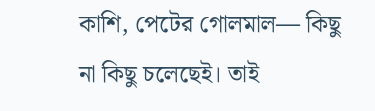কাশি, পেটের গোলমাল— কিছু না কিছু চলেছেই। তাই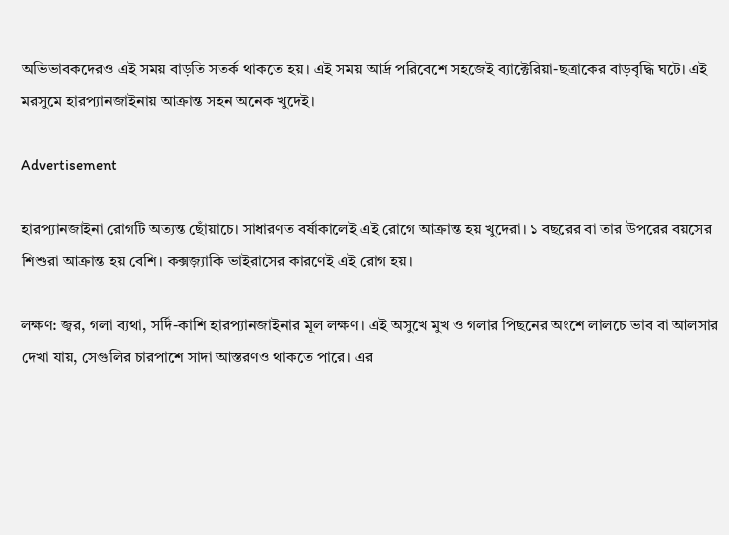অভিভাবকদেরও এই সময় বাড়তি সতর্ক থাকতে হয়। এই সময় আর্দ্র পরিবেশে সহজেই ব্যাক্টেরিয়া-ছত্রাকের বাড়বৃদ্ধি ঘটে। এই মরসুমে হারপ্যানজাইনায় আক্রান্ত সহন অনেক খুদেই।

Advertisement

হারপ্যানজাইনা রোগটি অত্যন্ত ছোঁয়াচে। সাধারণত বর্ষাকালেই এই রোগে আক্রান্ত হয় খুদেরা। ১ বছরের বা তার উপরের বয়সের শিশুরা আক্রান্ত হয় বেশি। কক্সজ়্যাকি ভাইরাসের কারণেই এই রোগ হয়।

লক্ষণ: জ্বর, গলা ব্যথা, সর্দি-কাশি হারপ্যানজাইনার মূল লক্ষণ। এই অসুখে মুখ ও গলার পিছনের অংশে লালচে ভাব বা আলসার দেখা যায়, সেগুলির চারপাশে সাদা আস্তরণও থাকতে পারে। এর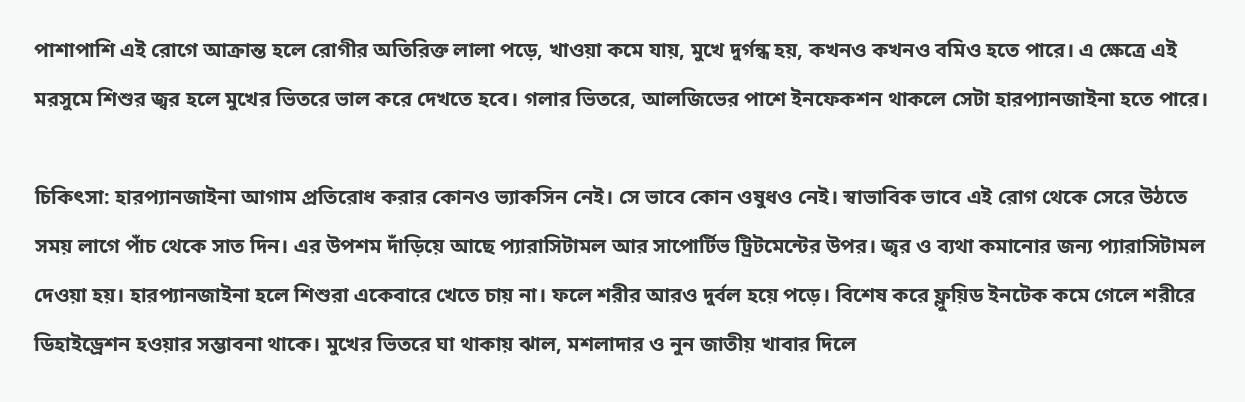পাশাপাশি এই রোগে আক্রান্ত হলে রোগীর অতিরিক্ত লালা পড়ে, খাওয়া কমে যায়, মুখে দুর্গন্ধ হয়, কখনও কখনও বমিও হতে পারে। এ ক্ষেত্রে এই মরসুমে শিশুর জ্বর হলে মুখের ভিতরে ভাল করে দেখতে হবে। গলার ভিতরে, আলজিভের পাশে ইনফেকশন থাকলে সেটা হারপ্যানজাইনা হতে পারে।

চিকিৎসা: হারপ্যানজাইনা আগাম প্রতিরোধ করার কোনও ভ্যাকসিন নেই। সে ভাবে কোন ওষুধও নেই। স্বাভাবিক ভাবে এই রোগ থেকে সেরে উঠতে সময় লাগে পাঁচ থেকে সাত দিন। এর উপশম দাঁড়িয়ে আছে প্যারাসিটামল আর সাপোর্টিভ ট্রিটমেন্টের উপর। জ্বর ও ব্যথা কমানোর জন্য প্যারাসিটামল দেওয়া হয়। হারপ্যানজাইনা হলে শিশুরা একেবারে খেতে চায় না। ফলে শরীর আরও দুর্বল হয়ে পড়ে। বিশেষ করে ফ্লুয়িড ইনটেক কমে গেলে শরীরে ডিহাইড্রেশন হওয়ার সম্ভাবনা থাকে। মুখের ভিতরে ঘা থাকায় ঝাল, মশলাদার ও নুন জাতীয় খাবার দিলে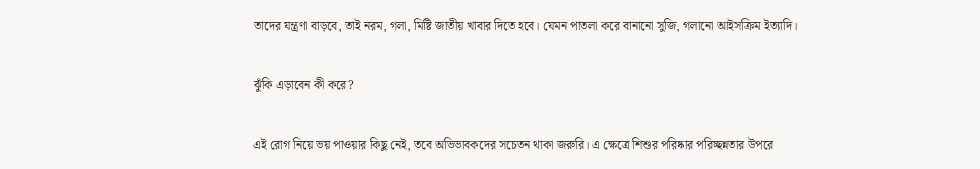তাদের যন্ত্রণা বাড়বে, তাই নরম, গলা, মিষ্টি জাতীয় খাবার দিতে হবে। যেমন পাতলা করে বানানো সুজি, গলানো আইসক্রিম ইত্যাদি।

ঝুঁকি এড়াবেন কী করে?

এই রোগ নিয়ে ভয় পাওয়ার কিছু নেই, তবে অভিভাবকদের সচেতন থাকা জরুরি। এ ক্ষেত্রে শিশুর পরিষ্কার পরিচ্ছন্নতার উপরে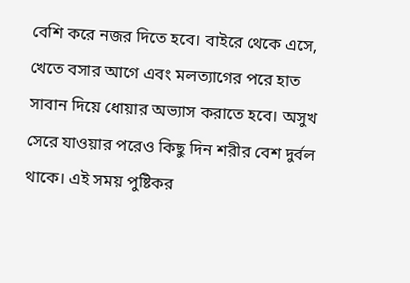বেশি করে নজর দিতে হবে। বাইরে থেকে এসে, খেতে বসার আগে এবং মলত্যাগের পরে হাত সাবান দিয়ে ধোয়ার অভ্যাস করাতে হবে। অসুখ সেরে যাওয়ার পরেও কিছু দিন শরীর বেশ দুর্বল থাকে। এই সময় পুষ্টিকর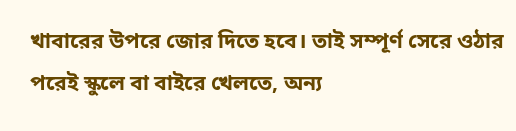খাবারের উপরে জোর দিতে হবে। তাই সম্পূর্ণ সেরে ওঠার পরেই স্কুলে বা বাইরে খেলতে, অন্য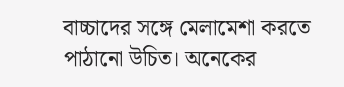বাচ্চাদের সঙ্গে মেলামেশা করতে পাঠানো উচিত। অনেকের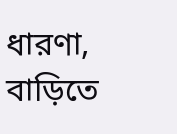ধারণা, বাড়িতে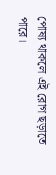পোষ্য থাকলে এই রোগ ছড়াতে পারে।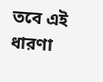তবে এই ধারণা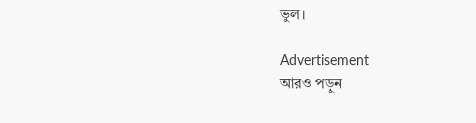ভুল।

Advertisement
আরও পড়ুন